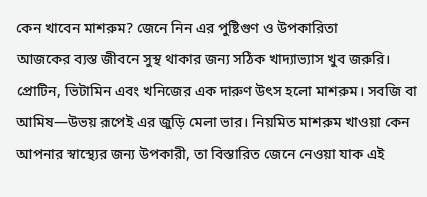কেন খাবেন মাশরুম? জেনে নিন এর পুষ্টিগুণ ও উপকারিতা
আজকের ব্যস্ত জীবনে সুস্থ থাকার জন্য সঠিক খাদ্যাভ্যাস খুব জরুরি। প্রোটিন, ভিটামিন এবং খনিজের এক দারুণ উৎস হলো মাশরুম। সবজি বা আমিষ—উভয় রূপেই এর জুড়ি মেলা ভার। নিয়মিত মাশরুম খাওয়া কেন আপনার স্বাস্থ্যের জন্য উপকারী, তা বিস্তারিত জেনে নেওয়া যাক এই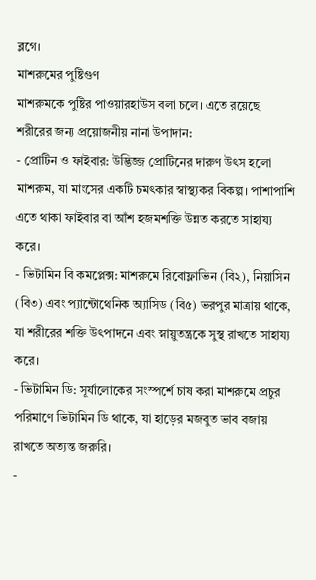ব্লগে।
মাশরুমের পুষ্টিগুণ
মাশরুমকে পুষ্টির পাওয়ারহাউস বলা চলে। এতে রয়েছে শরীরের জন্য প্রয়োজনীয় নানা উপাদান:
- প্রোটিন ও ফাইবার: উদ্ভিজ্জ প্রোটিনের দারুণ উৎস হলো মাশরুম, যা মাংসের একটি চমৎকার স্বাস্থ্যকর বিকল্প। পাশাপাশি এতে থাকা ফাইবার বা আঁশ হজমশক্তি উন্নত করতে সাহায্য করে।
- ভিটামিন বি কমপ্লেক্স: মাশরুমে রিবোফ্লাভিন (বি২), নিয়াসিন (বি৩) এবং প্যান্টোথেনিক অ্যাসিড (বি৫) ভরপুর মাত্রায় থাকে, যা শরীরের শক্তি উৎপাদনে এবং স্নায়ুতন্ত্রকে সুস্থ রাখতে সাহায্য করে।
- ভিটামিন ডি: সূর্যালোকের সংস্পর্শে চাষ করা মাশরুমে প্রচুর পরিমাণে ভিটামিন ডি থাকে, যা হাড়ের মজবুত ভাব বজায় রাখতে অত্যন্ত জরুরি।
-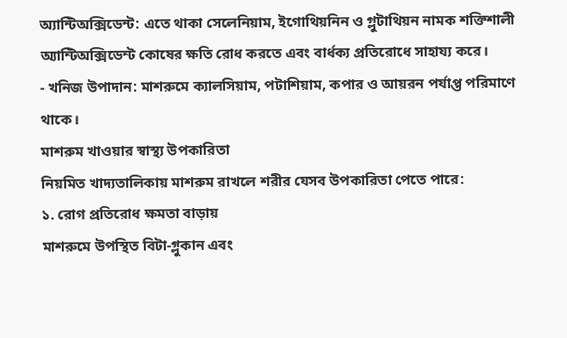অ্যান্টিঅক্সিডেন্ট: এতে থাকা সেলেনিয়াম, ইগোথিয়নিন ও গ্লুটাথিয়ন নামক শক্তিশালী অ্যান্টিঅক্সিডেন্ট কোষের ক্ষতি রোধ করতে এবং বার্ধক্য প্রতিরোধে সাহায্য করে।
- খনিজ উপাদান: মাশরুমে ক্যালসিয়াম, পটাশিয়াম, কপার ও আয়রন পর্যাপ্ত পরিমাণে থাকে।
মাশরুম খাওয়ার স্বাস্থ্য উপকারিতা
নিয়মিত খাদ্যতালিকায় মাশরুম রাখলে শরীর যেসব উপকারিতা পেতে পারে:
১. রোগ প্রতিরোধ ক্ষমতা বাড়ায়
মাশরুমে উপস্থিত বিটা-গ্লুকান এবং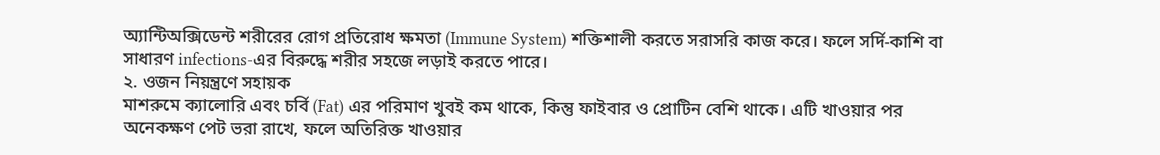অ্যান্টিঅক্সিডেন্ট শরীরের রোগ প্রতিরোধ ক্ষমতা (Immune System) শক্তিশালী করতে সরাসরি কাজ করে। ফলে সর্দি-কাশি বা সাধারণ infections-এর বিরুদ্ধে শরীর সহজে লড়াই করতে পারে।
২. ওজন নিয়ন্ত্রণে সহায়ক
মাশরুমে ক্যালোরি এবং চর্বি (Fat) এর পরিমাণ খুবই কম থাকে, কিন্তু ফাইবার ও প্রোটিন বেশি থাকে। এটি খাওয়ার পর অনেকক্ষণ পেট ভরা রাখে, ফলে অতিরিক্ত খাওয়ার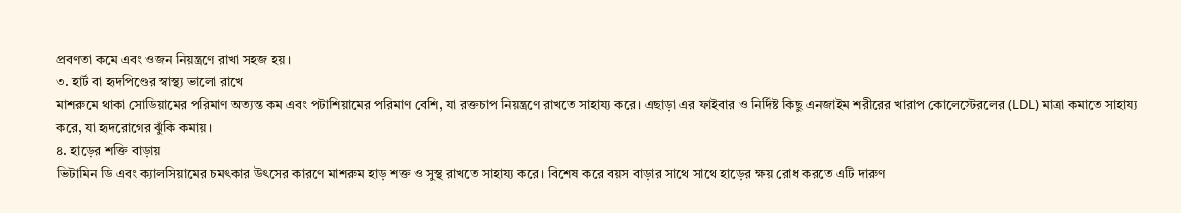প্রবণতা কমে এবং ওজন নিয়ন্ত্রণে রাখা সহজ হয়।
৩. হার্ট বা হৃদপিণ্ডের স্বাস্থ্য ভালো রাখে
মাশরুমে থাকা সোডিয়ামের পরিমাণ অত্যন্ত কম এবং পটাশিয়ামের পরিমাণ বেশি, যা রক্তচাপ নিয়ন্ত্রণে রাখতে সাহায্য করে। এছাড়া এর ফাইবার ও নির্দিষ্ট কিছু এনজাইম শরীরের খারাপ কোলেস্টেরলের (LDL) মাত্রা কমাতে সাহায্য করে, যা হৃদরোগের ঝুঁকি কমায়।
৪. হাড়ের শক্তি বাড়ায়
ভিটামিন ডি এবং ক্যালসিয়ামের চমৎকার উৎসের কারণে মাশরুম হাড় শক্ত ও সুস্থ রাখতে সাহায্য করে। বিশেষ করে বয়স বাড়ার সাথে সাথে হাড়ের ক্ষয় রোধ করতে এটি দারুণ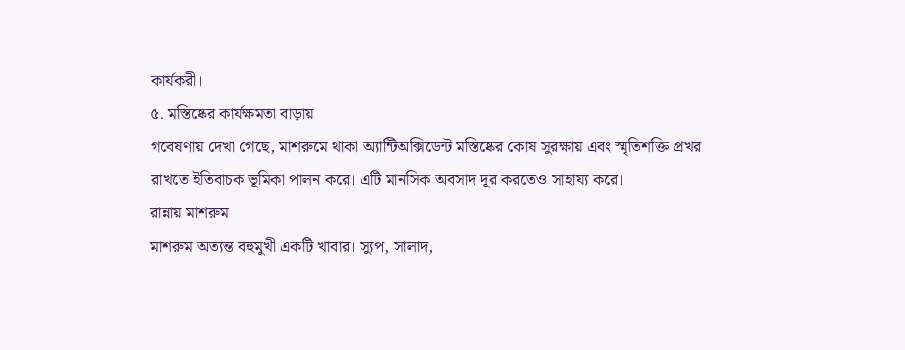কার্যকরী।
৫. মস্তিষ্কের কার্যক্ষমতা বাড়ায়
গবেষণায় দেখা গেছে, মাশরুমে থাকা অ্যান্টিঅক্সিডেন্ট মস্তিষ্কের কোষ সুরক্ষায় এবং স্মৃতিশক্তি প্রখর রাখতে ইতিবাচক ভূমিকা পালন করে। এটি মানসিক অবসাদ দূর করতেও সাহায্য করে।
রান্নায় মাশরুম
মাশরুম অত্যন্ত বহুমুখী একটি খাবার। স্যুপ, সালাদ,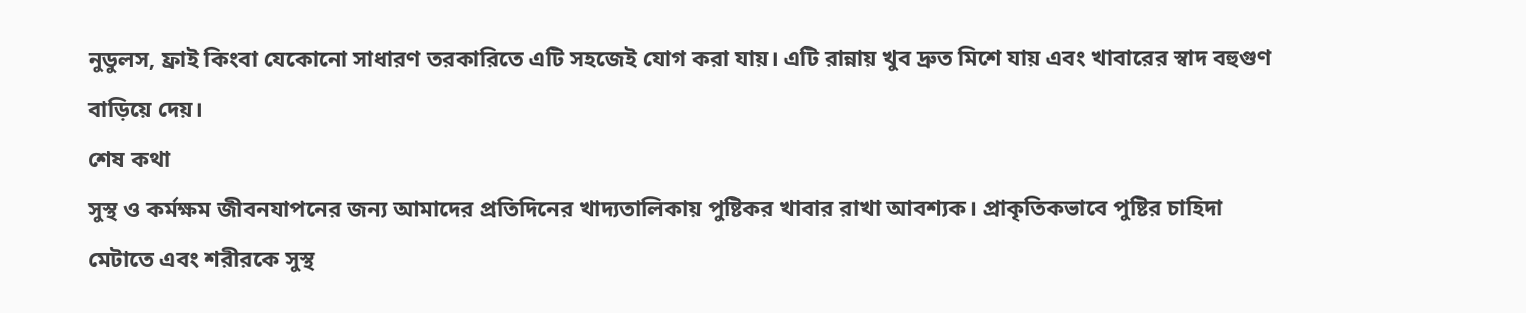নুডুলস, ফ্রাই কিংবা যেকোনো সাধারণ তরকারিতে এটি সহজেই যোগ করা যায়। এটি রান্নায় খুব দ্রুত মিশে যায় এবং খাবারের স্বাদ বহুগুণ বাড়িয়ে দেয়।
শেষ কথা
সুস্থ ও কর্মক্ষম জীবনযাপনের জন্য আমাদের প্রতিদিনের খাদ্যতালিকায় পুষ্টিকর খাবার রাখা আবশ্যক। প্রাকৃতিকভাবে পুষ্টির চাহিদা মেটাতে এবং শরীরকে সুস্থ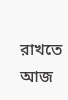রাখতে আজ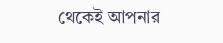থেকেই আপনার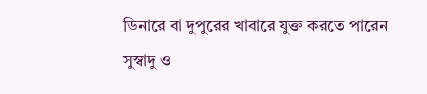ডিনারে বা দুপুরের খাবারে যুক্ত করতে পারেন সুস্বাদু ও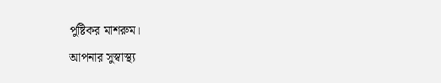পুষ্টিকর মাশরুম।
আপনার সুস্বাস্থ্য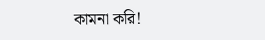কামনা করি!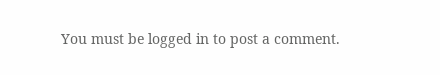You must be logged in to post a comment.